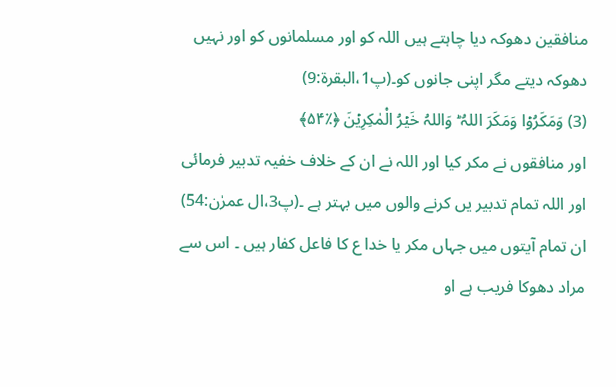منافقین دھوکہ دیا چاہتے ہیں اللہ کو اور مسلمانوں کو اور نہیں دھوکہ دیتے مگر اپنی جانوں کو۔(پ1،البقرۃ:9)
(3) وَمَکَرُوۡا وَمَکَرَ اللہُ ؕ وَاللہُ خَیۡرُ الْمٰکِرِیۡنَ ﴿٪۵۴﴾
اور منافقوں نے مکر کیا اور اللہ نے ان کے خلاف خفیہ تدبیر فرمائی اور اللہ تمام تدبیر یں کرنے والوں میں بہتر ہے ۔(پ3،ال عمرٰن:54)
ان تمام آیتوں میں جہاں مکر یا خدا ع کا فاعل کفار ہیں ۔ اس سے مراد دھوکا فریب ہے او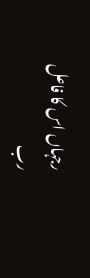رجہاں اس کا فاعل رب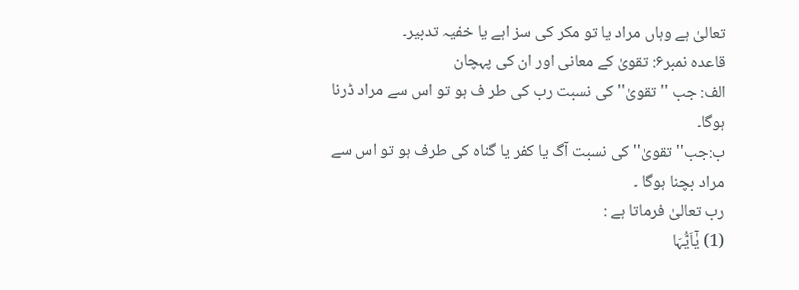تعالیٰ ہے وہاں مراد یا تو مکر کی سز اہے یا خفیہ تدبیر۔
قاعدہ نمبر۶: تقویٰ کے معانی اور ان کی پہچان
الف: جب ''تقویٰ'' کی نسبت رب کی طر ف ہو تو اس سے مراد ڈرنا ہوگا۔
ب:جب'' تقویٰ'' کی نسبت آگ یا کفر یا گناہ کی طرف ہو تو اس سے مراد بچنا ہوگا ۔
رب تعالیٰ فرماتا ہے :
(1) یٰۤاَیُّہَا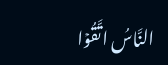النَّاسُ اتَّقُوۡا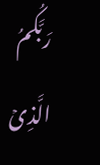رَبَّکُمُ الَّذِیۡ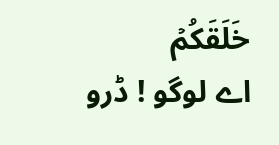خَلَقَکُمۡ
اے لوگو ! ڈرو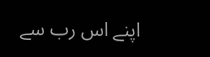اپنے اس رب سے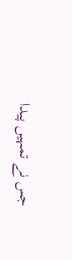جس نے تمہیں پیدا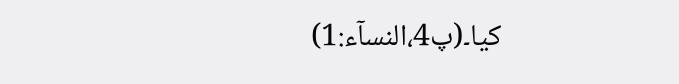کیا۔(پ4،النسآء:1)